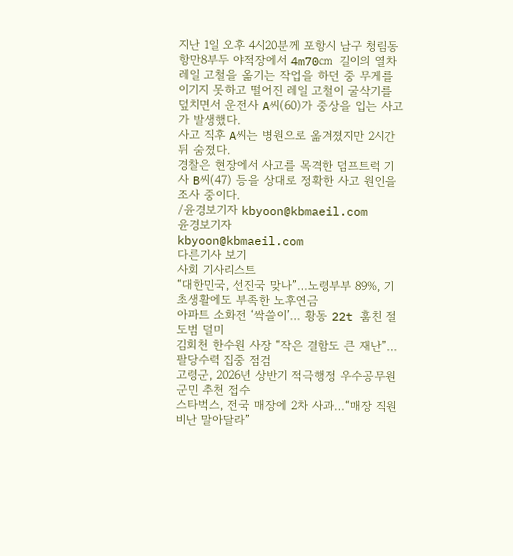지난 1일 오후 4시20분께 포항시 남구 청림동 항만8부두 야적장에서 4m70㎝ 길이의 열차 레일 고철을 옮기는 작업을 하던 중 무게를 이기지 못하고 떨어진 레일 고철이 굴삭기를 덮치면서 운전사 A씨(60)가 중상을 입는 사고가 발생했다.
사고 직후 A씨는 병원으로 옮겨졌지만 2시간 뒤 숨졌다.
경찰은 현장에서 사고를 목격한 덤프트럭 기사 B씨(47) 등을 상대로 정확한 사고 원인을 조사 중이다.
/윤경보기자 kbyoon@kbmaeil.com
윤경보기자
kbyoon@kbmaeil.com
다른기사 보기
사회 기사리스트
“대한민국, 선진국 맞나”…노령부부 89%, 기초생활에도 부족한 노후연금
아파트 소화전 ‘싹쓸이’… 황동 22t 훔친 절도범 덜미
김회천 한수원 사장 “작은 결함도 큰 재난”… 팔당수력 집중 점검
고령군, 2026년 상반기 적극행정 우수공무원 군민 추천 접수
스타벅스, 전국 매장에 2차 사과…“매장 직원 비난 말아달라”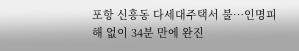포항 신흥동 다세대주택서 불⋯인명피해 없이 34분 만에 완진